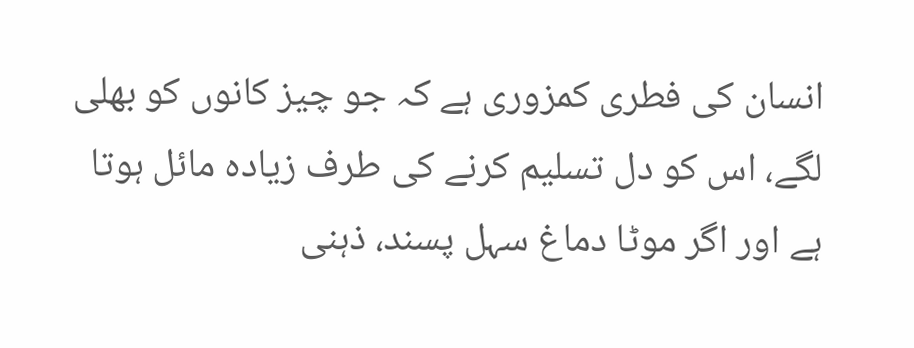انسان کی فطری کمزوری ہے کہ جو چیز کانوں کو بھلی لگے، اس کو دل تسلیم کرنے کی طرف زیادہ مائل ہوتا ہے اور اگر موٹا دماغ سہل پسند، ذہنی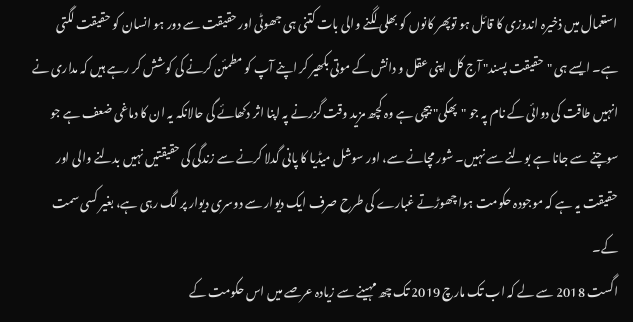استعمال میں ذخیرہ اندوزی کا قائل ہو توپھر کانوں کو بھلی لگنے والی بات کتنی ہی جھوٹی اور حقیقت سے دور ہو انسان کو حقیقت لگتی ہے۔ ایسے ہی "حقیقت پسند" آج کل اپنی عقل و دانش کے موتی بکھیر کر اپنے آپ کو مطمئن کرنے کی کوشش کر رہے ہیں کہ مداری نے انہیں طاقت کی دوائی کے نام پہ جو "پھکی" بیچی ہے وہ کچھ مزید وقت گزرنے پہ اپنا اثر دکھائے گی حالانکہ یہ ان کا دماغی ضعف ہے جو سوچنے سے جانا ہے بولنے سے نہیں۔ شور مچانے سے، اور سوشل میڈیا کا پانی گدلا کرنے سے زندگی کی حقیقتیں نہیں بدلنے والی اور حقیقت یہ ہے کہ موجودہ حکومت ہوا چھوڑتے غبارے کی طرح صرف ایک دیوار سے دوسری دیوار پر لگ رہی ہے، بغیر کسی سمت کے۔
اگست 2018 سے لے کہ اب تک مارچ 2019 تک چھ مہینے سے زیادہ عرصے میں اس حکومت کے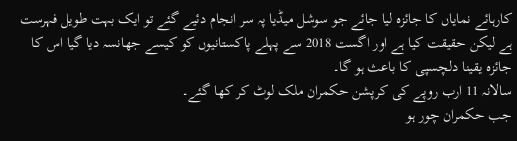کارہائے نمایاں کا جائزہ لیا جائے جو سوشل میڈیا پہ سر انجام دئیے گئے تو ایک بہت طویل فہرست ہے لیکن حقیقت کیا ہے اور اگست 2018 سے پہلے پاکستانیوں کو کیسے جھانسہ دیا گیا اس کا جائزہ یقینا دلچسپی کا باعث ہو گا۔
سالانہ 11 ارب روپے کی کرپشن حکمران ملک لوٹ کر کھا گئے۔
جب حکمران چور ہو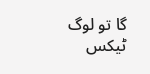گا تو لوگ ٹیکس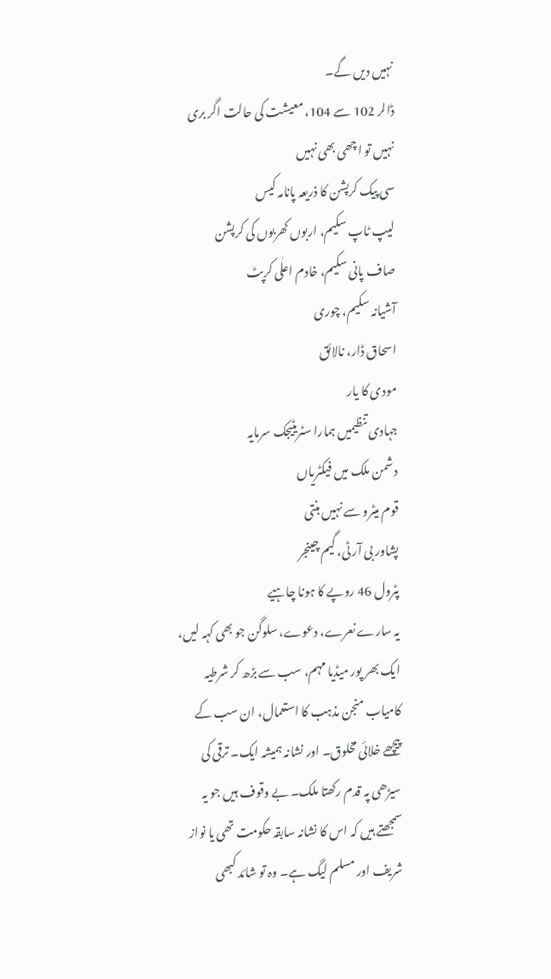نہیں دیں گے۔
ڈالر 102 سے 104، معیشت کی حالت اگر بری نہیں تو اچھی بھی نہیں
سی پیک کرپشن کا ذریعہ پانامہ کیس
لیپ ٹاپ سکیم، اربوں کھربوں کی کرپشن
صاف پانی سکیم، خادم اعلٰی کرپٹ
آشیانہ سکیم، چوری
اسحاق ڈار، نالائق
مودی کا یار
جہادی تنظیمیں ہمارا سٹریٹیجک سرمایہ
دشمن ملک میں فیکٹریاں
قوم میٹرو سے نہیں بنتی
پشاور بی آر ٹی، گیم چینجر
پٹرول 46 روپے کا ہونا چاہیے
یہ سارے نعرے، دعوے، سلوگن جو بھی کہہ لیں، ایک بھر پور میڈیا مہم، سب سے بڑھ کر شرطیہ کامیاب منجن مذہب کا استعمال، ان سب کے پیچھے خلائی مخلوق۔ اور نشانہ ہمیشہ ایک۔ ترقی کی سیڑھی پہ قدم رکھتا ملک۔ بے وقوف ہیں جو یہ سمجھتے ہیں کہ اس کا نشانہ سابقہ حکومت تھی یا نواز شریف اور مسلم لیگ ہے۔ وہ تو شائد کبھی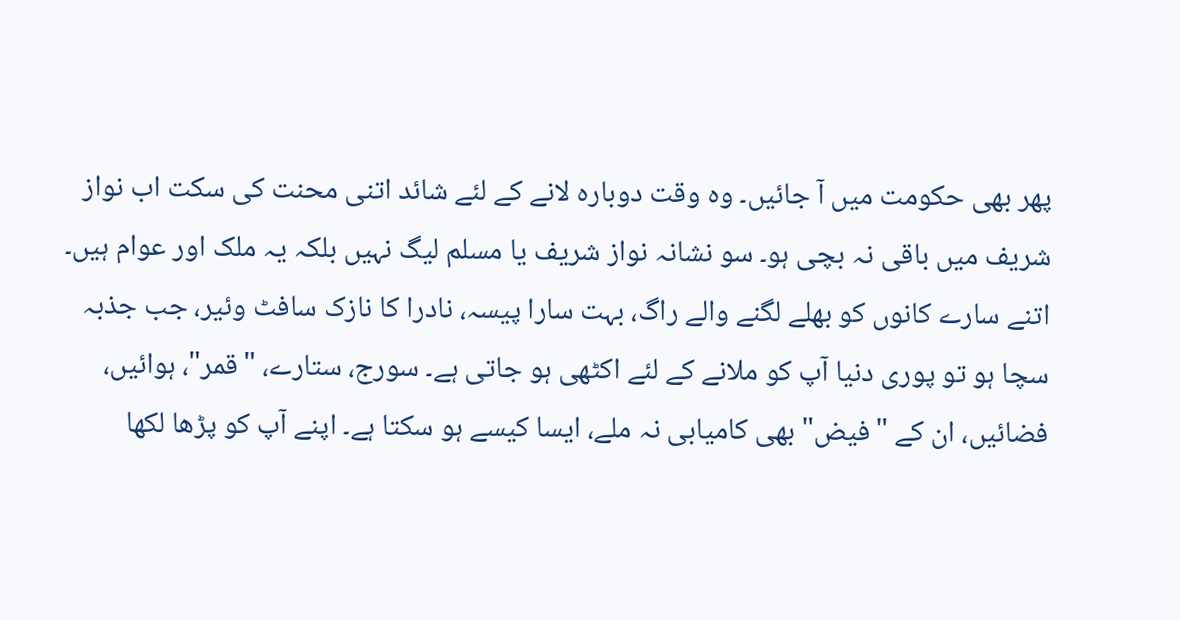پھر بھی حکومت میں آ جائیں۔ وہ وقت دوبارہ لانے کے لئے شائد اتنی محنت کی سکت اب نواز شریف میں باقی نہ بچی ہو۔ سو نشانہ نواز شریف یا مسلم لیگ نہیں بلکہ یہ ملک اور عوام ہیں۔
اتنے سارے کانوں کو بھلے لگنے والے راگ، بہت سارا پیسہ، نادرا کا نازک سافٹ وئیر، جب جذبہ سچا ہو تو پوری دنیا آپ کو ملانے کے لئے اکٹھی ہو جاتی ہے۔ سورج، ستارے، "قمر"، ہوائیں، فضائیں، ان کے "فیض" بھی کامیابی نہ ملے، ایسا کیسے ہو سکتا ہے۔ اپنے آپ کو پڑھا لکھا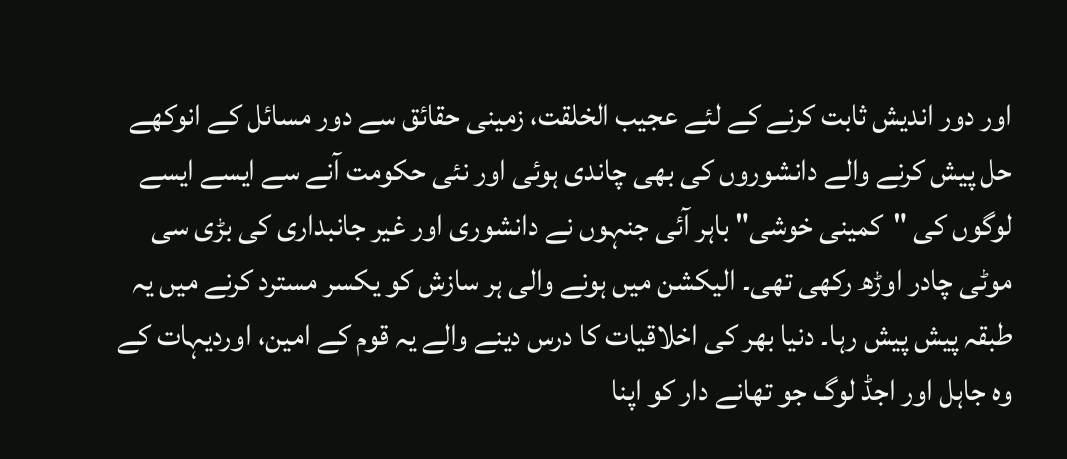اور دور اندیش ثابت کرنے کے لئے عجیب الخلقت، زمینی حقائق سے دور مسائل کے انوکھے حل پیش کرنے والے دانشوروں کی بھی چاندی ہوئی اور نئی حکومت آنے سے ایسے ایسے لوگوں کی "کمینی خوشی" باہر آئی جنہوں نے دانشوری اور غیر جانبداری کی بڑی سی موٹی چادر اوڑھ رکھی تھی۔ الیکشن میں ہونے والی ہر سازش کو یکسر مسترد کرنے میں یہ طبقہ پیش پیش رہا۔ دنیا بھر کی اخلاقیات کا درس دینے والے یہ قوم کے امین، اوردیہات کے وہ جاہل اور اجڈ لوگ جو تھانے دار کو اپنا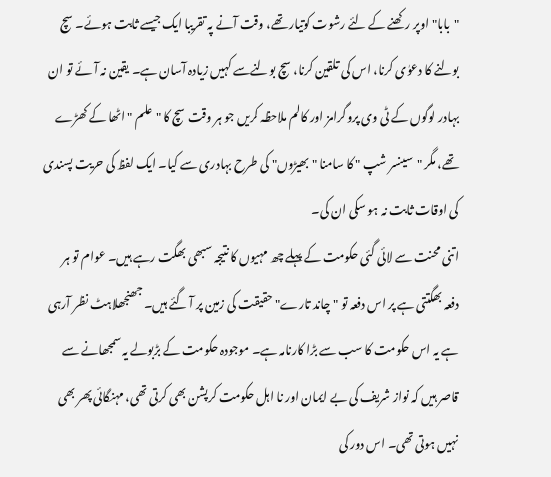"بابا" اوپر رکھنے کے لئے رشوت کوتیار تھے، وقت آنے پہ تقریبا ایک جیسے ثابت ہوئے۔ سچ بولنے کا دعوٰی کرنا، اس کی تلقین کرنا، سچ بولنےسے کہیں زیادہ آسان ہے۔ یقین نہ آئے تو ان بہادر لوگوں کے ٹی وی پروگرامز اور کالم ملاحظہ کریں جو ہر وقت سچ کا "علم " اٹھا کے کھڑے تھے، مگر "سینسر شپ " کا سامنا "بھیڑوں" کی طرح بہادری سے کیا۔ ایک لفظ کی حریت پسندی کی اوقات ثابت نہ ہو سکی ان کی۔
اتنی محنت سے لائی گئی حکومت کے پہلے چھ مہیوں کا نتیجہ سبھی بھگت رہے ہیں۔ عوام تو ہر دفعہ بھگتتی ہے پر اس دفعہ تو "چاند تارے" حقیقت کی زمین پر آ گئے ہیں۔ جھنجھلاہٹ نظر آرہی ہے یہ اس حکومت کا سب سے بڑا کارنامہ ہے۔ موجودہ حکومت کے بڑبولے یہ سمجھانے سے قاصر ہیں کہ نواز شریف کی بے ایمان اور نا اہل حکومت کرپشن بھی کرتی تھی، مہنگائی پھر بھی نہیں ہوتی تھی۔ اس دور کی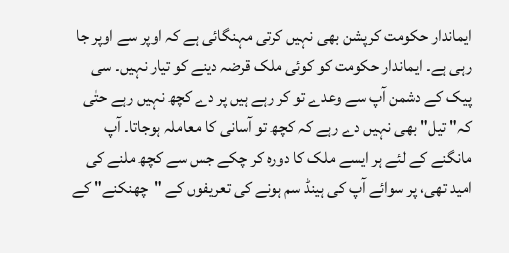ایماندار حکومت کرپشن بھی نہیں کرتی مہنگائی ہے کہ اوپر سے اوپر جا رہی ہے۔ ایماندار حکومت کو کوئی ملک قرضہ دینے کو تیار نہیں۔ سی پیک کے دشمن آپ سے وعدے تو کر رہے ہیں پر دے کچھ نہیں رہے حتٰی کہ" تیل" بھی نہیں دے رہے کہ کچھ تو آسانی کا معاملہ ہوجاتا۔ آپ مانگنے کے لئے ہر ایسے ملک کا دورہ کر چکے جس سے کچھ ملنے کی امید تھی، پر سوائے آپ کی ہینڈ سم ہونے کی تعریفوں کے "چھنکنے" کے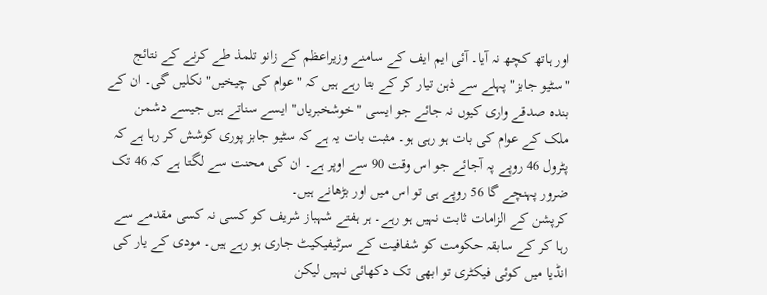اور ہاتھ کچھ نہ آیا۔ آئی ایم ایف کے سامنے وزیراعظم کے زانو تلمذ طے کرنے کے نتائج "سٹیو جابز" پہلے سے ذہن تیار کر کے بتا رہے ہیں کہ "عوام کی چیخیں" نکلیں گی۔ ان کے بندہ صدقے واری کیوں نہ جائے جو ایسی "خوشخبریاں" ایسے سناتے ہیں جیسے دشمن ملک کے عوام کی بات ہو رہی ہو۔ مثبت بات یہ ہے کہ سٹیو جابز پوری کوشش کر رہا ہے کہ پٹرول 46 روپے پہ آجائے جو اس وقت 90 سے اوپر ہے۔ ان کی محنت سے لگتا ہے کہ 46 تک ضرور پہنچے گا 56 روپے ہی تو اس میں اور بڑھانے ہیں۔
کرپشن کے الزامات ثابت نہیں ہو رہے۔ ہر ہفتے شہباز شریف کو کسی نہ کسی مقدمے سے رہا کر کے سابقہ حکومت کو شفافیت کے سرٹیفیکیٹ جاری ہو رہے ہیں۔ مودی کے یار کی انڈیا میں کوئی فیکٹری تو ابھی تک دکھائی نہیں لیکن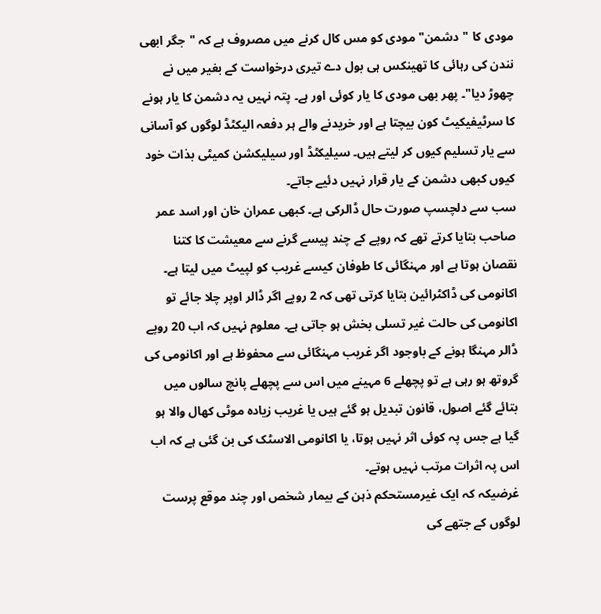مودی کا "دشمن" مودی کو مس کال کرنے میں مصروف ہے کہ "جگر ابھی نندن کی رہائی کا تھینکس ہی بول دے تیری درخواست کے بغیر میں نے چھوڑ دیا"۔ پھر بھی مودی کا یار کوئی اور ہے۔ پتہ نہیں یہ دشمن کا یار ہونے کا سرٹیفیکیٹ کون بیچتا ہے اور خریدنے والے ہر دفعہ الیکٹڈ لوگوں کو آسانی سے یار تسلیم کیوں کر لیتے ہیں۔ سیلیکٹڈ اور سیلیکشن کمیٹی بذات خود کیوں کبھی دشمن کے یار قرار نہیں دئیے جاتے۔
سب سے دلچسپ صورت حال ڈالرکی ہے۔ کبھی عمران خان اور اسد عمر صاحب بتایا کرتے تھے کہ روپے کے چند پیسے گرنے سے معیشت کا کتنا نقصان ہوتا ہے اور مہنگائی کا طوفان کیسے غریب کو لپیٹ میں لیتا ہے۔ اکانومی کی ڈاکٹرائین بتایا کرتی تھی کہ 2 روپے اگر ڈالر اوپر چلا جائے تو اکانومی کی حالت غیر تسلی بخش ہو جاتی ہے۔ معلوم نہیں کہ اب 20 روپے ڈالر مہنگا ہونے کے باوجود اگر غریب مہنگائی سے محفوظ ہے اور اکانومی کی گروتھ ہو رہی ہے تو پچھلے 6 مہینے میں اس سے پچھلے پانچ سالوں میں بتائے گئے اصول، قانون تبدیل ہو گئے ہیں یا غریب زیادہ موٹی کھال والا ہو گیا ہے جس پہ کوئی اثر نہیں ہوتا، یا اکانومی الاسٹک کی بن گئی ہے کہ اب اس پہ اثرات مرتب نہیں ہوتے۔
غرضیکہ کہ ایک غیرمستحکم ذہن کے بیمار شخص اور چند موقع پرست لوگوں کے جتھے کی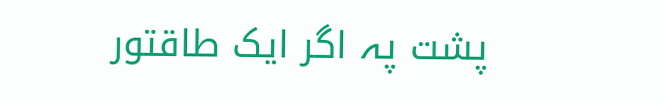پشت پہ اگر ایک طاقتور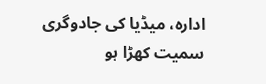ادارہ، میڈیا کی جادوگری سمیت کھڑا ہو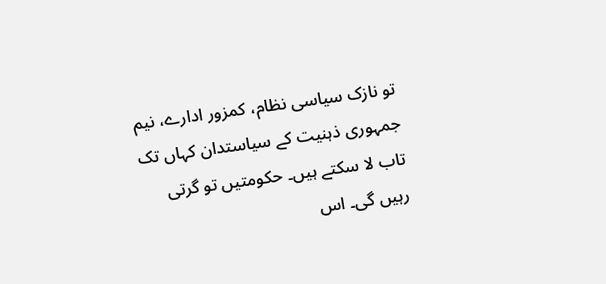تو نازک سیاسی نظام، کمزور ادارے، نیم جمہوری ذہنیت کے سیاستدان کہاں تک تاب لا سکتے ہیں۔ حکومتیں تو گرتی رہیں گی۔ اس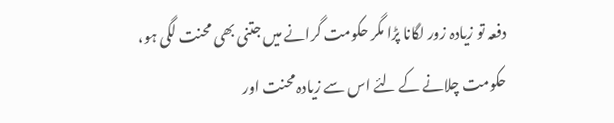دفعہ تو زیادہ زور لگانا پڑا مگر حکومت گرانے میں جتنی بھی محنت لگی ہو، حکومت چلانے کے لئے اس سے زیادہ محنت اور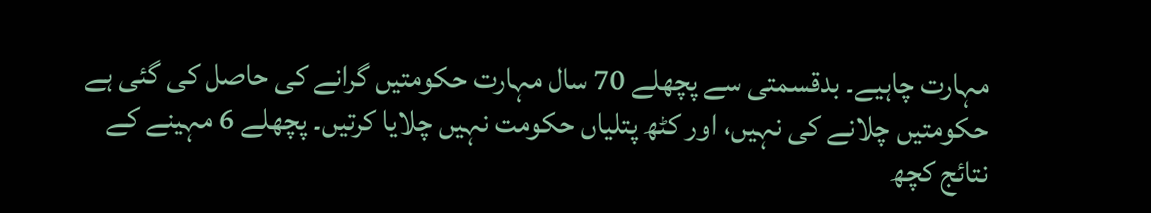مہارت چاہیے۔ بدقسمتی سے پچھلے 70 سال مہارت حکومتیں گرانے کی حاصل کی گئی ہے حکومتیں چلانے کی نہیں، اور کٹھ پتلیاں حکومت نہیں چلایا کرتیں۔ پچھلے 6 مہینے کے نتائج کچھ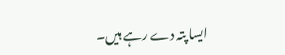ایسا پتہ دے رہے ہیں۔